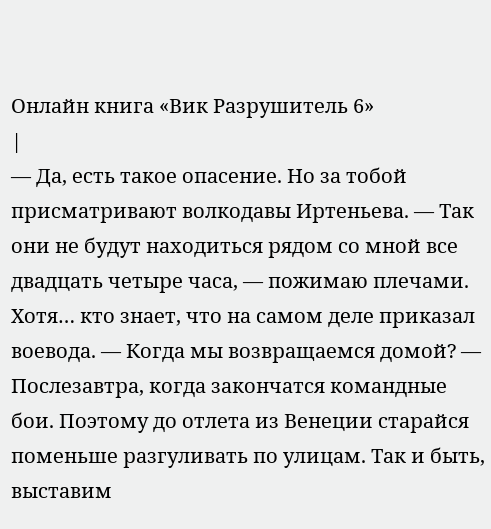Онлайн книга «Вик Разрушитель 6»
|
— Да, есть такое опасение. Но за тобой присматривают волкодавы Иртеньева. — Так они не будут находиться рядом со мной все двадцать четыре часа, — пожимаю плечами. Хотя… кто знает, что на самом деле приказал воевода. — Когда мы возвращаемся домой? — Послезавтра, когда закончатся командные бои. Поэтому до отлета из Венеции старайся поменьше разгуливать по улицам. Так и быть, выставим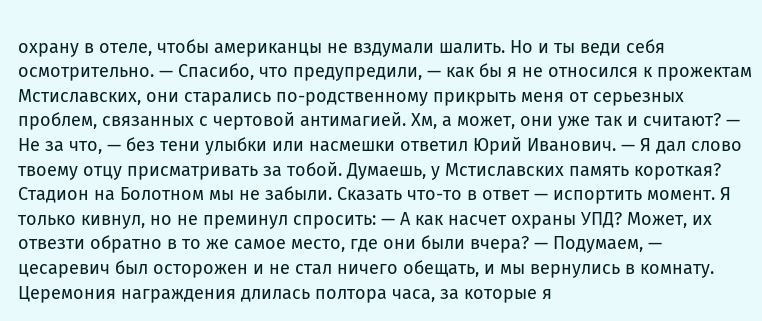охрану в отеле, чтобы американцы не вздумали шалить. Но и ты веди себя осмотрительно. — Спасибо, что предупредили, — как бы я не относился к прожектам Мстиславских, они старались по-родственному прикрыть меня от серьезных проблем, связанных с чертовой антимагией. Хм, а может, они уже так и считают? — Не за что, — без тени улыбки или насмешки ответил Юрий Иванович. — Я дал слово твоему отцу присматривать за тобой. Думаешь, у Мстиславских память короткая? Стадион на Болотном мы не забыли. Сказать что-то в ответ — испортить момент. Я только кивнул, но не преминул спросить: — А как насчет охраны УПД? Может, их отвезти обратно в то же самое место, где они были вчера? — Подумаем, — цесаревич был осторожен и не стал ничего обещать, и мы вернулись в комнату. Церемония награждения длилась полтора часа, за которые я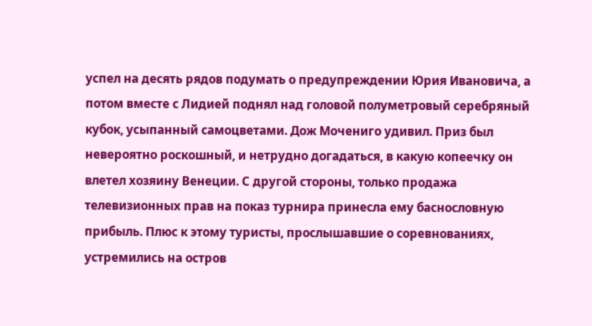успел на десять рядов подумать о предупреждении Юрия Ивановича, а потом вместе с Лидией поднял над головой полуметровый серебряный кубок, усыпанный самоцветами. Дож Мочениго удивил. Приз был невероятно роскошный, и нетрудно догадаться, в какую копеечку он влетел хозяину Венеции. С другой стороны, только продажа телевизионных прав на показ турнира принесла ему баснословную прибыль. Плюс к этому туристы, прослышавшие о соревнованиях, устремились на остров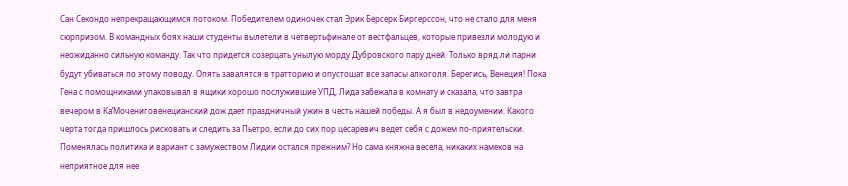Сан Секондо непрекращающимся потоком. Победителем одиночек стал Эрик Берсерк Биргерссон, что не стало для меня сюрпризом. В командных боях наши студенты вылетели в четвертьфинале от вестфальцев, которые привезли молодую и неожиданно сильную команду. Так что придется созерцать унылую морду Дубровского пару дней. Только вряд ли парни будут убиваться по этому поводу. Опять завалятся в тратторию и опустошат все запасы алкоголя. Берегись, Венеция! Пока Гена с помощниками упаковывал в ящики хорошо послужившие УПД, Лида забежала в комнату и сказала, что завтра вечером в Ка’Мочениговенецианский дож дает праздничный ужин в честь нашей победы. А я был в недоумении. Какого черта тогда пришлось рисковать и следить за Пьетро, если до сих пор цесаревич ведет себя с дожем по-приятельски. Поменялась политика и вариант с замужеством Лидии остался прежним? Но сама княжна весела, никаких намеков на неприятное для нее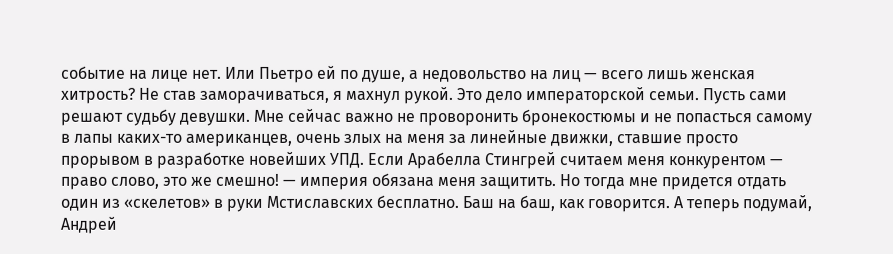событие на лице нет. Или Пьетро ей по душе, а недовольство на лиц — всего лишь женская хитрость? Не став заморачиваться, я махнул рукой. Это дело императорской семьи. Пусть сами решают судьбу девушки. Мне сейчас важно не проворонить бронекостюмы и не попасться самому в лапы каких-то американцев, очень злых на меня за линейные движки, ставшие просто прорывом в разработке новейших УПД. Если Арабелла Стингрей считаем меня конкурентом — право слово, это же смешно! — империя обязана меня защитить. Но тогда мне придется отдать один из «скелетов» в руки Мстиславских бесплатно. Баш на баш, как говорится. А теперь подумай, Андрей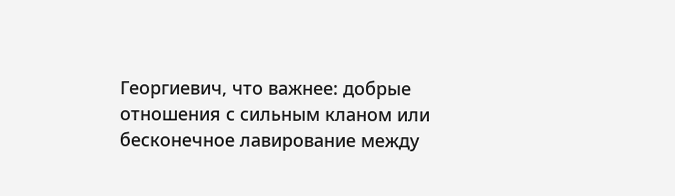Георгиевич, что важнее: добрые отношения с сильным кланом или бесконечное лавирование между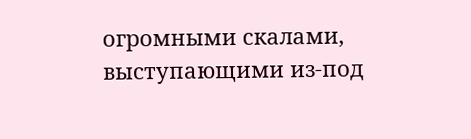огромными скалами, выступающими из-под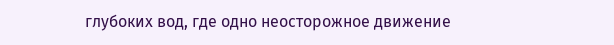глубоких вод, где одно неосторожное движение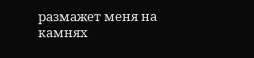размажет меня на камнях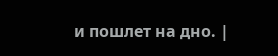и пошлет на дно. |